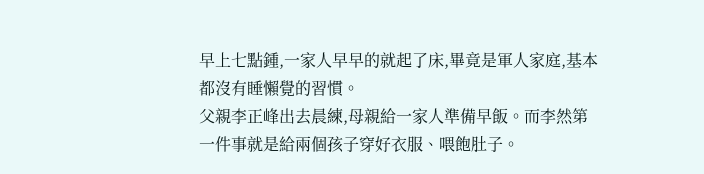早上七點鍾,一家人早早的就起了床,畢竟是軍人家庭,基本都沒有睡懶覺的習慣。
父親李正峰出去晨練,母親給一家人準備早飯。而李然第一件事就是給兩個孩子穿好衣服、喂飽肚子。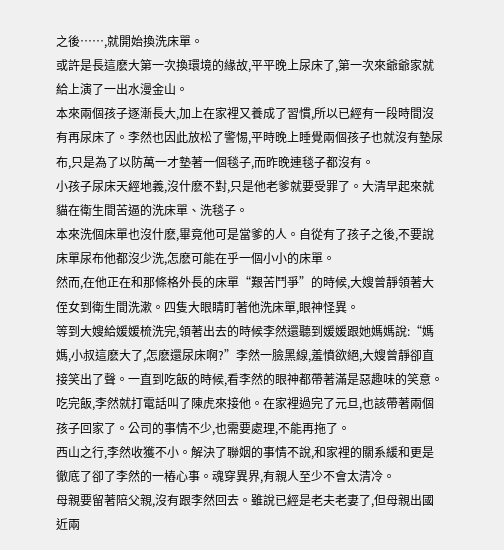之後……,就開始換洗床單。
或許是長這麽大第一次換環境的緣故,平平晚上尿床了,第一次來爺爺家就給上演了一出水漫金山。
本來兩個孩子逐漸長大,加上在家裡又養成了習慣,所以已經有一段時間沒有再尿床了。李然也因此放松了警惕,平時晚上睡覺兩個孩子也就沒有墊尿布,只是為了以防萬一才墊著一個毯子,而昨晚連毯子都沒有。
小孩子尿床天經地義,沒什麽不對,只是他老爹就要受罪了。大清早起來就貓在衛生間苦逼的洗床單、洗毯子。
本來洗個床單也沒什麽,畢竟他可是當爹的人。自從有了孩子之後,不要說床單尿布他都沒少洗,怎麽可能在乎一個小小的床單。
然而,在他正在和那條格外長的床單“艱苦鬥爭”的時候,大嫂曾靜領著大侄女到衛生間洗漱。四隻大眼睛盯著他洗床單,眼神怪異。
等到大嫂給媛媛梳洗完,領著出去的時候李然還聽到媛媛跟她媽媽說:“媽媽,小叔這麽大了,怎麽還尿床啊?”李然一臉黑線,羞憤欲絕,大嫂曾靜卻直接笑出了聲。一直到吃飯的時候,看李然的眼神都帶著滿是惡趣味的笑意。
吃完飯,李然就打電話叫了陳虎來接他。在家裡過完了元旦,也該帶著兩個孩子回家了。公司的事情不少,也需要處理,不能再拖了。
西山之行,李然收獲不小。解決了聯姻的事情不說,和家裡的關系緩和更是徹底了卻了李然的一樁心事。魂穿異界,有親人至少不會太清冷。
母親要留著陪父親,沒有跟李然回去。雖說已經是老夫老妻了,但母親出國近兩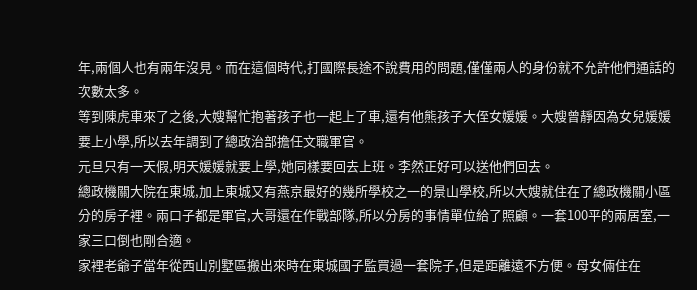年,兩個人也有兩年沒見。而在這個時代,打國際長途不說費用的問題,僅僅兩人的身份就不允許他們通話的次數太多。
等到陳虎車來了之後,大嫂幫忙抱著孩子也一起上了車,還有他熊孩子大侄女媛媛。大嫂曾靜因為女兒媛媛要上小學,所以去年調到了總政治部擔任文職軍官。
元旦只有一天假,明天媛媛就要上學,她同樣要回去上班。李然正好可以送他們回去。
總政機關大院在東城,加上東城又有燕京最好的幾所學校之一的景山學校,所以大嫂就住在了總政機關小區分的房子裡。兩口子都是軍官,大哥還在作戰部隊,所以分房的事情單位給了照顧。一套100平的兩居室,一家三口倒也剛合適。
家裡老爺子當年從西山別墅區搬出來時在東城國子監買過一套院子,但是距離遠不方便。母女倆住在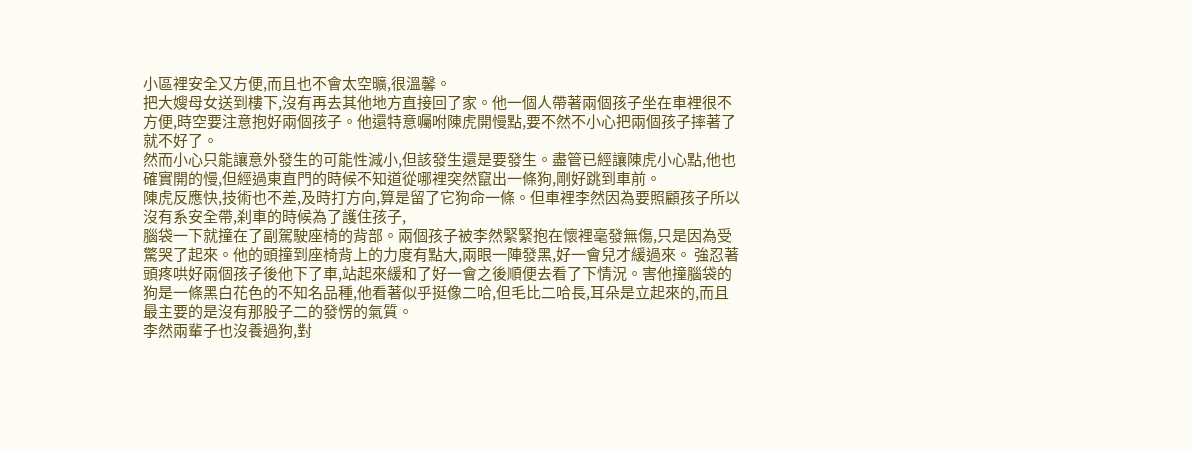小區裡安全又方便,而且也不會太空曠,很溫馨。
把大嫂母女送到樓下,沒有再去其他地方直接回了家。他一個人帶著兩個孩子坐在車裡很不方便,時空要注意抱好兩個孩子。他還特意囑咐陳虎開慢點,要不然不小心把兩個孩子摔著了就不好了。
然而小心只能讓意外發生的可能性減小,但該發生還是要發生。盡管已經讓陳虎小心點,他也確實開的慢,但經過東直門的時候不知道從哪裡突然竄出一條狗,剛好跳到車前。
陳虎反應快,技術也不差,及時打方向,算是留了它狗命一條。但車裡李然因為要照顧孩子所以沒有系安全帶,刹車的時候為了護住孩子,
腦袋一下就撞在了副駕駛座椅的背部。兩個孩子被李然緊緊抱在懷裡毫發無傷,只是因為受驚哭了起來。他的頭撞到座椅背上的力度有點大,兩眼一陣發黑,好一會兒才緩過來。 強忍著頭疼哄好兩個孩子後他下了車,站起來緩和了好一會之後順便去看了下情況。害他撞腦袋的狗是一條黑白花色的不知名品種,他看著似乎挺像二哈,但毛比二哈長,耳朵是立起來的,而且最主要的是沒有那股子二的發愣的氣質。
李然兩輩子也沒養過狗,對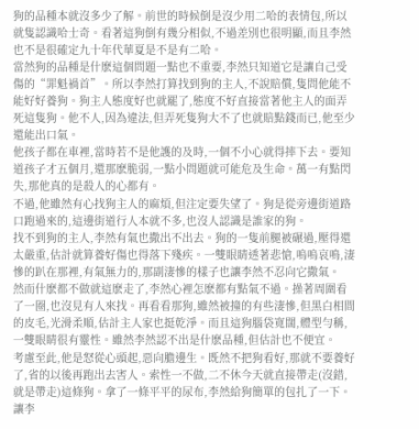狗的品種本就沒多少了解。前世的時候倒是沒少用二哈的表情包,所以就隻認識哈士奇。看著這狗倒有幾分相似,不過差別也很明顯,而且李然也不是很確定九十年代華夏是不是有二哈。
當然狗的品種是什麽這個問題一點也不重要,李然只知道它是讓自己受傷的“罪魁禍首”。所以李然打算找到狗的主人,不說賠償,隻問他能不能好好養狗。狗主人態度好也就罷了,態度不好直接當著他主人的面弄死這隻狗。他不人,因為違法,但弄死隻狗大不了也就賠點錢而已,他至少還能出口氣。
他孩子都在車裡,當時若不是他護的及時,一個不小心就得摔下去。要知道孩子才五個月,還那麽脆弱,一點小問題就可能危及生命。萬一有點閃失,那他真的是殺人的心都有。
不過,他雖然有心找狗主人的麻煩,但注定要失望了。狗是從旁邊街道路口跑過來的,這邊街道行人本就不多,也沒人認識是誰家的狗。
找不到狗的主人,李然有氣也撒出不出去。狗的一隻前腿被碾過,壓得還太嚴重,估計就算養好傷也得落下殘疾。一雙眼睛透著悲愴,嗚嗚哀鳴,淒慘的趴在那裡,有氣無力的,那副淒慘的樣子也讓李然不忍向它撒氣。
然而什麽都不做就這麽走了,李然心裡怎麽都有點氣不過。操著周圍看了一圈,也沒見有人來找。再看看那狗,雖然被撞的有些淒慘,但黑白相間的皮毛,光滑柔順,估計主人家也挺乾淨。而且這狗腦袋寬闊,體型勻稱,一雙眼睛很有靈性。雖然李然認不出是什麽品種,但估計也不便宜。
考慮至此,他是怒從心頭起,惡向膽邊生。既然不把狗看好,那就不要養好了,省的以後再跑出去害人。索性一不做,二不休今天就直接帶走(沒錯,就是帶走)這條狗。拿了一條平平的尿布,李然給狗簡單的包扎了一下。
讓李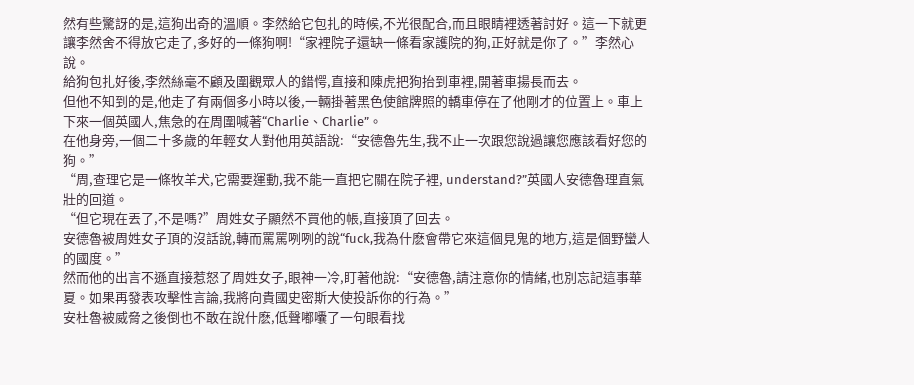然有些驚訝的是,這狗出奇的溫順。李然給它包扎的時候,不光很配合,而且眼睛裡透著討好。這一下就更讓李然舍不得放它走了,多好的一條狗啊!“家裡院子還缺一條看家護院的狗,正好就是你了。”李然心說。
給狗包扎好後,李然絲毫不顧及圍觀眾人的錯愕,直接和陳虎把狗抬到車裡,開著車揚長而去。
但他不知到的是,他走了有兩個多小時以後,一輛掛著黑色使館牌照的轎車停在了他剛才的位置上。車上下來一個英國人,焦急的在周圍喊著“Charlie、Charlie”。
在他身旁,一個二十多歲的年輕女人對他用英語說:“安德魯先生,我不止一次跟您說過讓您應該看好您的狗。”
“周,查理它是一條牧羊犬,它需要運動,我不能一直把它關在院子裡, understand?”英國人安德魯理直氣壯的回道。
“但它現在丟了,不是嗎?”周姓女子顯然不買他的帳,直接頂了回去。
安德魯被周姓女子頂的沒話說,轉而罵罵咧咧的說“fuck,我為什麽會帶它來這個見鬼的地方,這是個野蠻人的國度。”
然而他的出言不遜直接惹怒了周姓女子,眼神一冷,盯著他說:“安德魯,請注意你的情緒,也別忘記這事華夏。如果再發表攻擊性言論,我將向貴國史密斯大使投訴你的行為。”
安杜魯被威脅之後倒也不敢在說什麽,低聲嘟囔了一句眼看找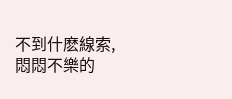不到什麽線索,悶悶不樂的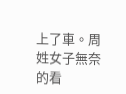上了車。周姓女子無奈的看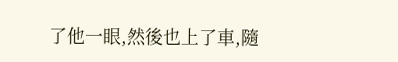了他一眼,然後也上了車,隨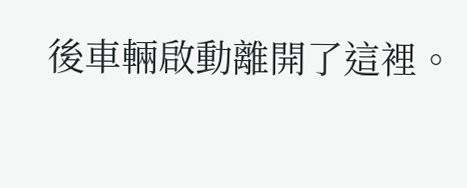後車輛啟動離開了這裡。